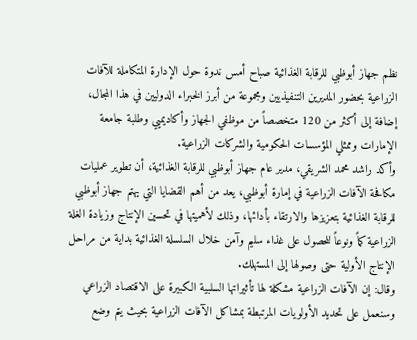نظم جهاز أبوظبي للرقابة الغذائية صباح أمس ندوة حول الإدارة المتكاملة للآفات الزراعية بحضور المديرين التنفيذيين ومجموعة من أبرز الخبراء الدوليين في هذا المجال، إضافة إلى أكثر من 120 متخصصاً من موظفي الجهاز وأكاديميي وطلبة جامعة الإمارات وممثلي المؤسسات الحكومية والشركات الزراعية.
وأكد راشد محمد الشريقي، مدير عام جهاز أبوظبي للرقابة الغذائية، أن تطوير عمليات مكافحة الآفات الزراعية في إمارة أبوظبي، يعد من أهم القضايا التي يهتم جهاز أبوظبي للرقابة الغذائية بتعزيزها والارتقاء بأدائها، وذلك لأهميتها في تحسين الإنتاج وزيادة الغلة الزراعية كماً ونوعاً للحصول على غذاء سليم وآمن خلال السلسلة الغذائية بداية من مراحل الإنتاج الأولية حتى وصولها إلى المستهلك.
وقال: إن الآفات الزراعية مشكلة لها تأثيراتها السلبية الكبيرة على الاقتصاد الزراعي وسنعمل على تحديد الأولويات المرتبطة بمشاكل الآفات الزراعية بحيث يتم وضع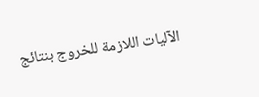الآليات اللازمة للخروج بنتائج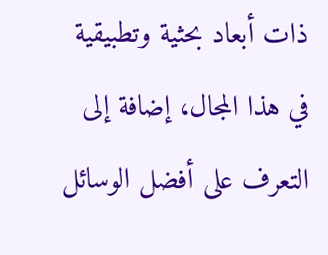ذات أبعاد بحثية وتطبيقية في هذا المجال، إضافة إلى التعرف على أفضل الوسائل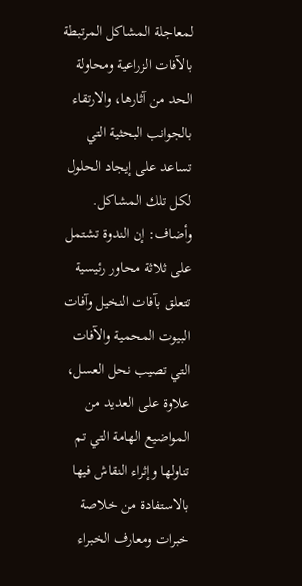لمعاجلة المشاكل المرتبطة بالآفات الزراعية ومحاولة الحد من آثارها، والارتقاء بالجوانب البحثية التي تساعد على إيجاد الحلول لكل تلك المشاكل.
وأضاف: إن الندوة تشتمل على ثلاثة محاور رئيسية تتعلق بآفات النخيل وآفات البيوت المحمية والآفات التي تصيب نحل العسل، علاوة على العديد من المواضيع الهامة التي تم تناولها وإثراء النقاش فيها بالاستفادة من خلاصة خبرات ومعارف الخبراء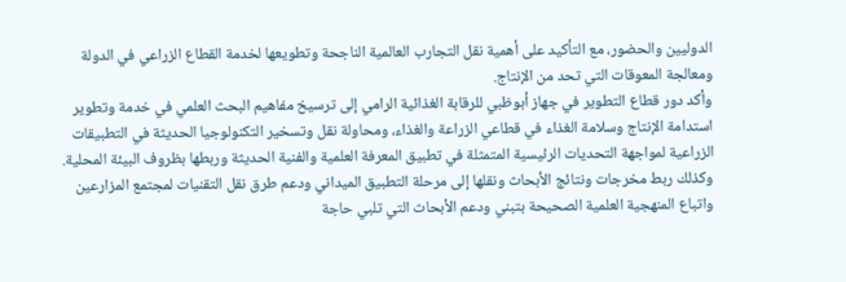الدوليين والحضور، مع التأكيد على أهمية نقل التجارب العالمية الناجحة وتطويعها لخدمة القطاع الزراعي في الدولة ومعالجة المعوقات التي تحد من الإنتاج.
وأكد دور قطاع التطوير في جهاز أبوظبي للرقابة الغذائية الرامي إلى ترسيخ مفاهيم البحث العلمي في خدمة وتطوير استدامة الإنتاج وسلامة الغذاء في قطاعي الزراعة والغذاء، ومحاولة نقل وتسخير التكنولوجيا الحديثة في التطبيقات الزراعية لمواجهة التحديات الرئيسية المتمثلة في تطبيق المعرفة العلمية والفنية الحديثة وربطها بظروف البيئة المحلية.
وكذلك ربط مخرجات ونتائج الأبحاث ونقلها إلى مرحلة التطبيق الميداني ودعم طرق نقل التقنيات لمجتمع المزارعين واتباع المنهجية العلمية الصحيحة بتبني ودعم الأبحاث التي تلبي حاجة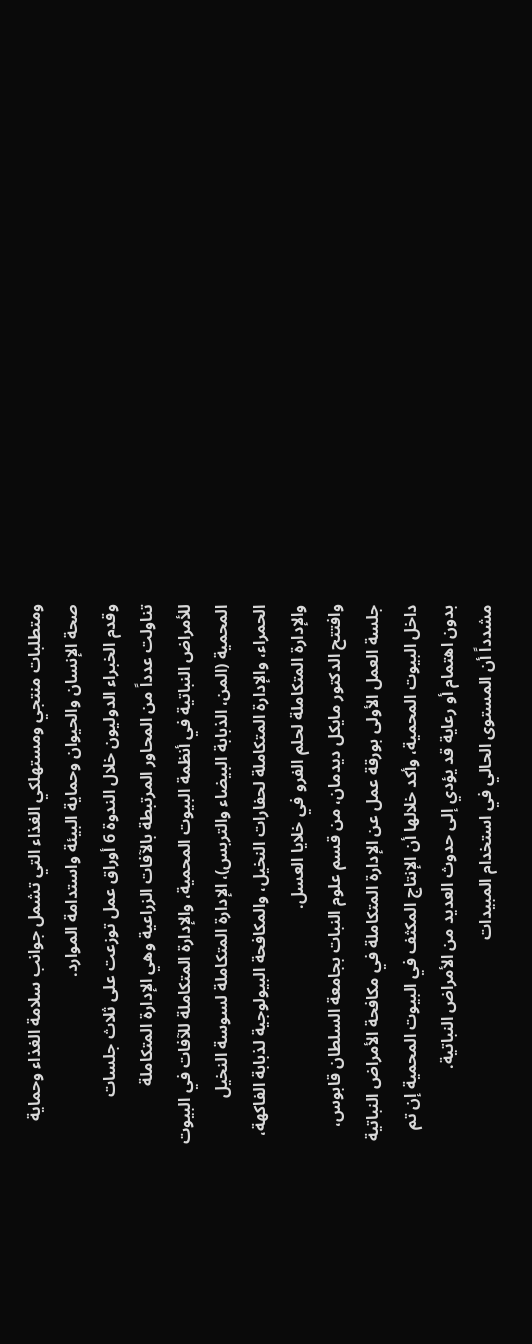ومتطلبات منتجي ومستهلكي الغذاء التي تشمل جوانب سلامة الغذاء وحماية صحة الإنسان والحيوان وحماية البيئة واستدامة الموارد.
وقدم الخبراء الدوليون خلال الندوة 6 أوراق عمل توزعت على ثلاث جلسات تناولت عدداً من المحاور المرتبطة بالآفات الزراعية وهي الإدارة المتكاملة للأمراض النباتية في أنظمة البيوت المحمية، والإدارة المتكاملة للآفات في البيوت المحمية (المن، الذبابة البيضاء والتربس)، الإدارة المتكاملة لسوسة النخيل الحمراء، والإدارة المتكاملة لحفارات النخيل، والمكافحة البيولوجية لذبابة الفاكهة، والإدارة المتكاملة لحلم الفرو في خلايا العسل.
وافتتح الدكتور مايكل ديدمان، من قسم علوم النبات بجامعة السلطان قابوس، جلسة العمل الأولى بورقة عمل عن الإدارة المتكاملة في مكافحة الأمراض النباتية داخل البيوت المحمية، وأكد خلالها أن الإنتاج المكثف في البيوت المحمية إن تم بدون اهتمام أو رعاية قد يؤدي إلى حدوث العديد من الأمراض النباتية.
مشدداً أن المستوى الحالي في استخدام المبيدات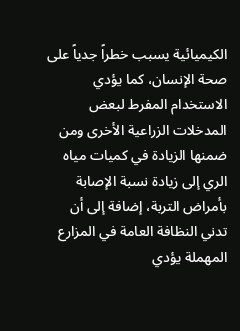الكيميائية يسبب خطراً جدياً على صحة الإنسان، كما يؤدي الاستخدام المفرط لبعض المدخلات الزراعية الأخرى ومن ضمنها الزيادة في كميات مياه الري إلى زيادة نسبة الإصابة بأمراض التربة، إضافة إلى أن تدني النظافة العامة في المزارع المهملة يؤدي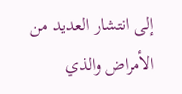إلى انتشار العديد من الأمراض والذي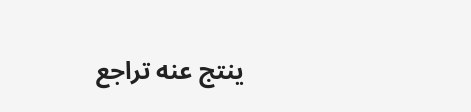ينتج عنه تراجع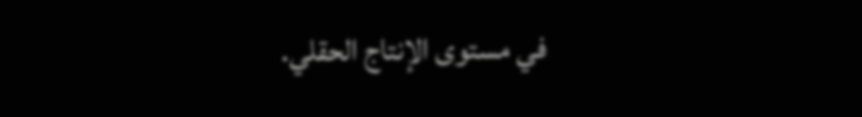في مستوى الإنتاج الحقلي.